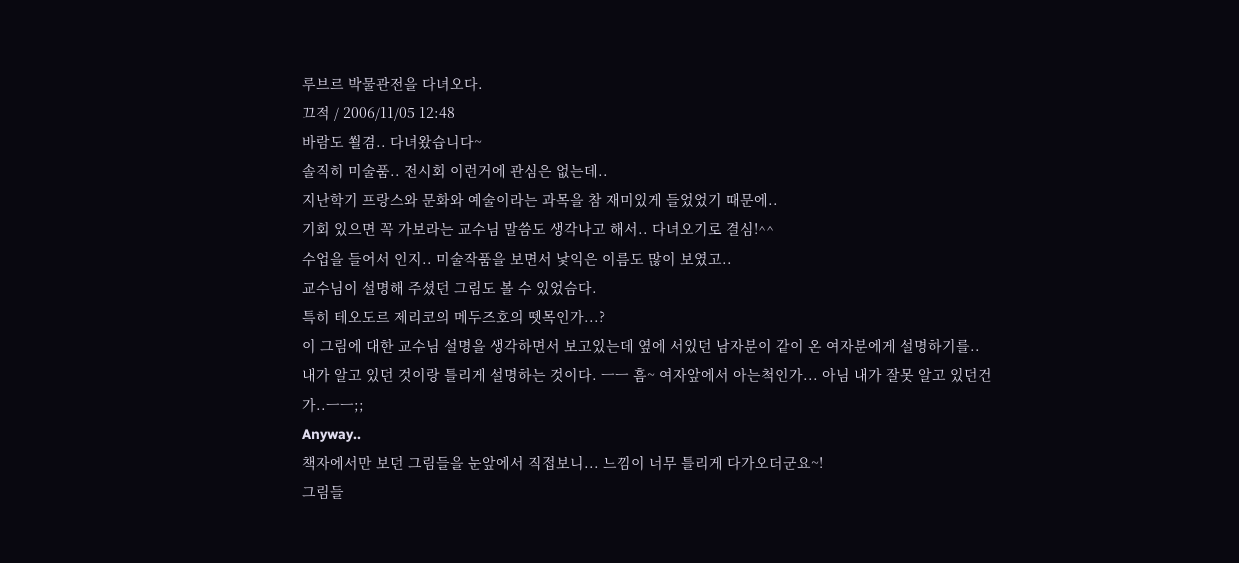루브르 박물관전을 다녀오다.
끄적 / 2006/11/05 12:48
바람도 쐴겸.. 다녀왔습니다~
솔직히 미술품.. 전시회 이런거에 관심은 없는데..
지난학기 프랑스와 문화와 예술이라는 과목을 참 재미있게 들었었기 때문에..
기회 있으면 꼭 가보라는 교수님 말씀도 생각나고 해서.. 다녀오기로 결심!^^
수업을 들어서 인지.. 미술작품을 보면서 낯익은 이름도 많이 보였고..
교수님이 설명해 주셨던 그림도 볼 수 있었슴다.
특히 테오도르 제리코의 메두즈호의 뗏목인가...?
이 그림에 대한 교수님 설명을 생각하면서 보고있는데 옆에 서있던 남자분이 같이 온 여자분에게 설명하기를..
내가 알고 있던 것이랑 틀리게 설명하는 것이다. ㅡㅡ 흠~ 여자앞에서 아는척인가... 아님 내가 잘못 알고 있던건가..ㅡㅡ;;
Anyway..
책자에서만 보던 그림들을 눈앞에서 직접보니... 느낌이 너무 틀리게 다가오더군요~!
그림들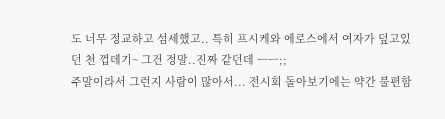도 너무 정교하고 섬세했고.. 특히 프시케와 에로스에서 여자가 덮고있던 천 껍데기~ 그건 정말..진짜 같던데 ㅡㅡ;;
주말이라서 그런지 사람이 많아서... 전시회 돌아보기에는 약간 불편함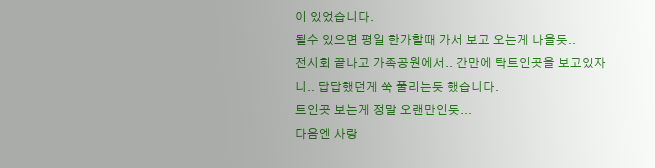이 있었습니다.
될수 있으면 평일 한가할때 가서 보고 오는게 나을듯..
전시회 끝나고 가족공원에서.. 간만에 탁트인곳을 보고있자니.. 답답했던게 쑥 풀리는듯 했습니다.
트인곳 보는게 정말 오랜만인듯...
다음엔 사랑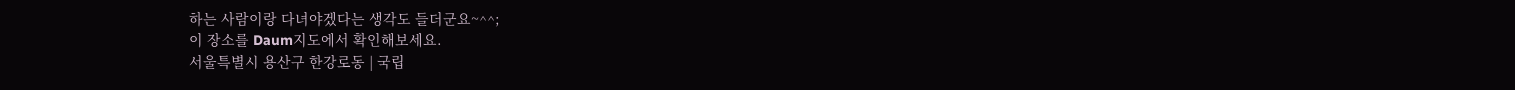하는 사람이랑 다녀야겠다는 생각도 들더군요~^^;
이 장소를 Daum지도에서 확인해보세요.
서울특별시 용산구 한강로동 | 국립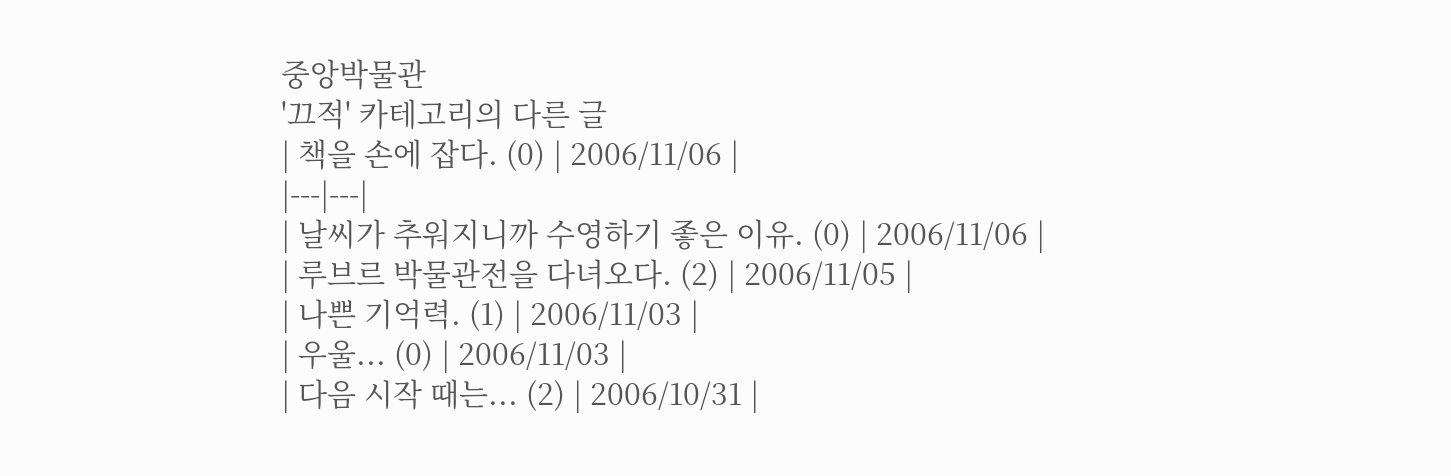중앙박물관
'끄적' 카테고리의 다른 글
| 책을 손에 잡다. (0) | 2006/11/06 |
|---|---|
| 날씨가 추워지니까 수영하기 좋은 이유. (0) | 2006/11/06 |
| 루브르 박물관전을 다녀오다. (2) | 2006/11/05 |
| 나쁜 기억력. (1) | 2006/11/03 |
| 우울... (0) | 2006/11/03 |
| 다음 시작 때는... (2) | 2006/10/31 |